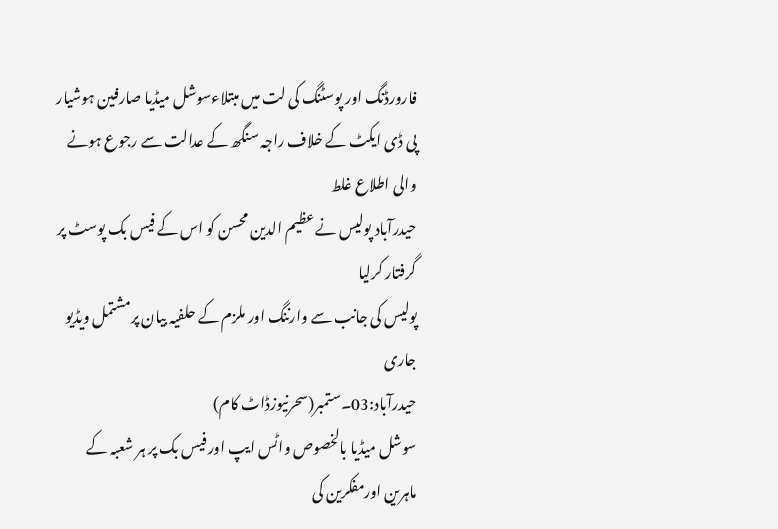فارورڈنگ اور پوسٹنگ کی لت میں مبتلاءسوشل میڈیا صارفین ہوشیار
پی ڈی ایکٹ کے خلاف راجہ سنگھ کے عدالت سے رجوع ہونے والی اطلاع غلط
حیدرآباد پولیس نے عظیم الدین محسن کو اس کے فیس بک پوسٹ پر گرفتار کرلیا
پولیس کی جانب سے وارننگ اور ملزم کے حلفیہ بیان پرمشتمل ویڈیو جاری
حیدرآباد:03۔ستمبر(سحرنیوزڈاٹ کام)
سوشل میڈیا بالخصوص واٹس ایپ اور فیس بک پر ہر شعبہ کے ماہرین اورمفکرین کی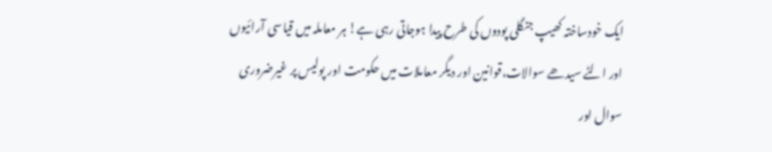ایک خودساختہ کھیپ جنگلی پودوں کی طرح پیدا ہوجاتی رہی ہے! ہر معاملہ میں قیاسی آرائیوں اور الٹے سیدھے سوالات،قوانین اور دیگر معاملات میں حکومت اور پولیس پر غیرضروری سوال اور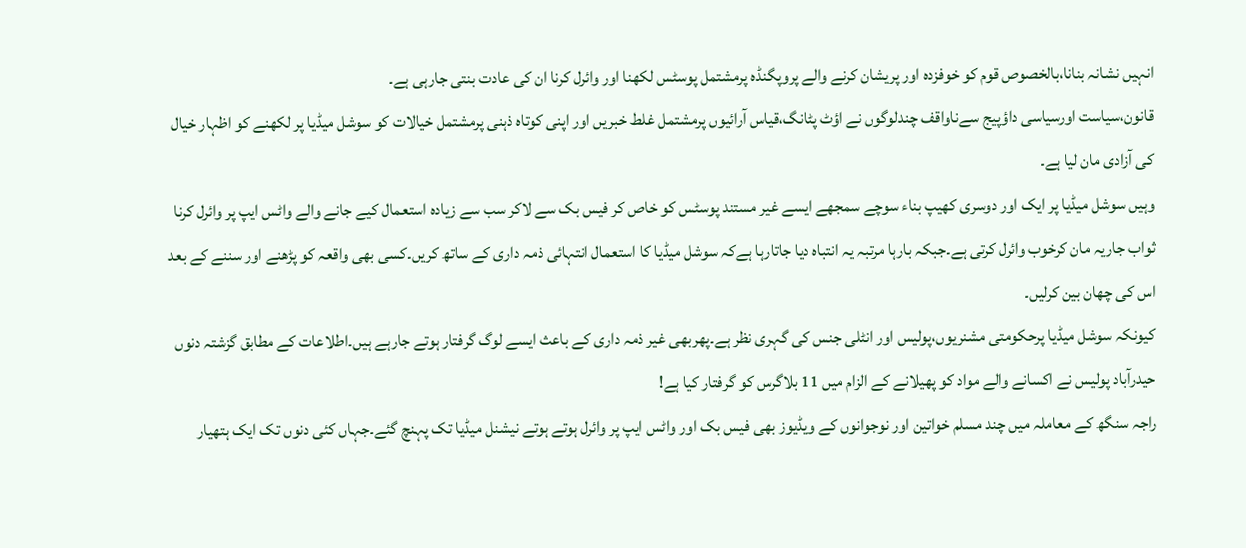انہیں نشانہ بنانا،بالخصوص قوم کو خوفزدہ اور پریشان کرنے والے پروپگنڈہ پرمشتمل پوسٹس لکھنا اور وائرل کرنا ان کی عادت بنتی جارہی ہے۔
قانون،سیاست اورسیاسی داؤپیج سےناواقف چندلوگوں نے اؤٹ پٹانگ،قیاس آرائیوں پرمشتمل غلط خبریں اور اپنی کوتاہ ذہنی پرمشتمل خیالات کو سوشل میڈیا پر لکھنے کو اظہار خیال کی آزادی مان لیا ہے۔
وہیں سوشل میڈیا پر ایک اور دوسری کھیپ بناء سوچے سمجھے ایسے غیر مستند پوسٹس کو خاص کر فیس بک سے لاکر سب سے زیادہ استعمال کیے جانے والے واٹس ایپ پر وائرل کرنا ثواب جاریہ مان کرخوب وائرل کرتی ہے۔جبکہ بارہا مرتبہ یہ انتباہ دیا جاتارہا ہےکہ سوشل میڈیا کا استعمال انتہائی ذمہ داری کے ساتھ کریں۔کسی بھی واقعہ کو پڑھنے اور سننے کے بعد اس کی چھان بین کرلیں۔
کیونکہ سوشل میڈیا پرحکومتی مشنریوں،پولیس اور انٹلی جنس کی گہری نظر ہے۔پھربھی غیر ذمہ داری کے باعث ایسے لوگ گرفتار ہوتے جارہے ہیں۔اطلاعات کے مطابق گزشتہ دنوں حیدرآباد پولیس نے اکسانے والے مواد کو پھیلانے کے الزام میں 11 بلاگرس کو گرفتار کیا ہے!
راجہ سنگھ کے معاملہ میں چند مسلم خواتین اور نوجوانوں کے ویڈیوز بھی فیس بک اور واٹس ایپ پر وائرل ہوتے ہوتے نیشنل میڈیا تک پہنچ گئے۔جہاں کئی دنوں تک ایک ہتھیار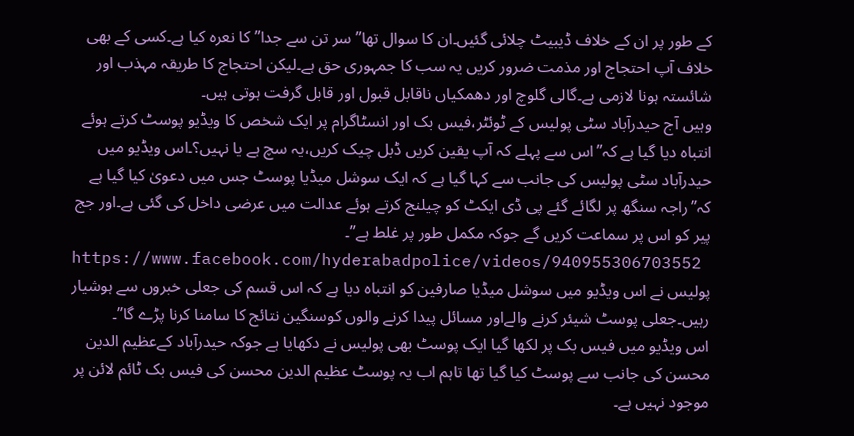کے طور پر ان کے خلاف ڈیبیٹ چلائی گئیں۔ان کا سوال تھا”سر تن سے جدا” کا نعرہ کیا ہے۔کسی کے بھی خلاف آپ احتجاج اور مذمت ضرور کریں یہ سب کا جمہوری حق ہے۔لیکن احتجاج کا طریقہ مہذب اور شائستہ ہونا لازمی ہے۔گالی گلوچ اور دھمکیاں ناقابل قبول اور قابل گرفت ہوتی ہیں۔
وہیں آج حیدرآباد سٹی پولیس کے ٹوئٹر،فیس بک اور انسٹاگرام پر ایک شخص کا ویڈیو پوسٹ کرتے ہوئے انتباہ دیا گیا ہے کہ”اس سے پہلے کہ آپ یقین کریں ڈبل چیک کریں،یہ سچ ہے یا نہیں؟۔اس ویڈیو میں حیدرآباد سٹی پولیس کی جانب سے کہا گیا ہے کہ ایک سوشل میڈیا پوسٹ جس میں دعویٰ کیا گیا ہے کہ”راجہ سنگھ پر لگائے گئے پی ڈی ایکٹ کو چیلنج کرتے ہوئے عدالت میں عرضی داخل کی گئی ہے۔اور جج پیر کو اس پر سماعت کریں گے جوکہ مکمل طور پر غلط ہے”۔
https://www.facebook.com/hyderabadpolice/videos/940955306703552
پولیس نے اس ویڈیو میں سوشل میڈیا صارفین کو انتباہ دیا ہے کہ اس قسم کی جعلی خبروں سے ہوشیار رہیں۔جعلی پوسٹ شیئر کرنے والےاور مسائل پیدا کرنے والوں کوسنگین نتائج کا سامنا کرنا پڑے گا”۔
اس ویڈیو میں فیس بک پر لکھا گیا ایک پوسٹ بھی پولیس نے دکھایا ہے جوکہ حیدرآباد کےعظیم الدین محسن کی جانب سے پوسٹ کیا گیا تھا تاہم اب یہ پوسٹ عظیم الدین محسن کی فیس بک ٹائم لائن پر موجود نہیں ہے۔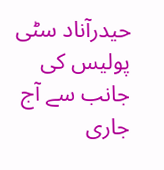حیدرآناد سٹی پولیس کی جانب سے آج جاری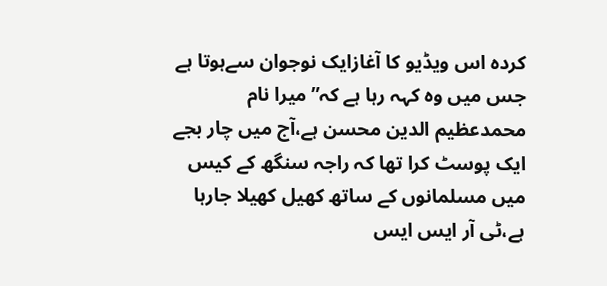کردہ اس ویڈیو کا آغازایک نوجوان سےہوتا ہے جس میں وہ کہہ رہا ہے کہ”میرا نام محمدعظیم الدین محسن ہے،آج میں چار بجے ایک پوسٹ کرا تھا کہ راجہ سنگھ کے کیس میں مسلمانوں کے ساتھ کھیل کھیلا جارہا ہے،ٹی آر ایس ایس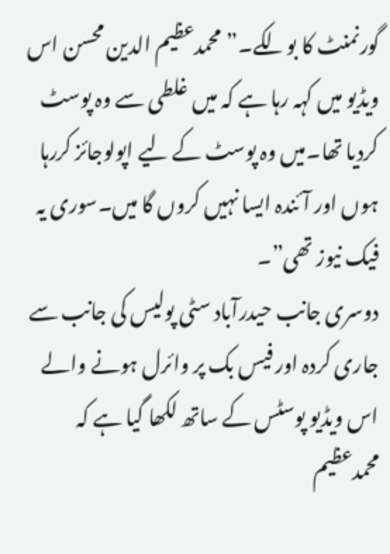گورنمنٹ کا بولکے۔”محمدعظیم الدین محسن اس ویڈیو میں کہہ رہا ہے کہ میں غلطی سے وہ پوسٹ کردیا تھا۔میں وہ پوسٹ کے لیے اپولوجائز کررہا ہوں اور آئندہ ایسا نہیں کروں گا میں۔سوری یہ فیک نیوز تھی”۔
دوسری جانب حیدرآباد سٹی پولیس کی جانب سے جاری کردہ اور فیس بک پر وائرل ہونے والے اس ویڈیو پوسٹس کے ساتھ لکھا گیا ہے کہ محمدعظیم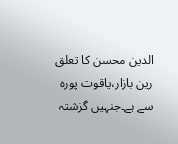الدین محسن کا تعلق رین بازار،یاقوت پورہ سے ہے۔جنہیں گزشتہ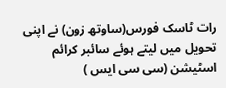رات ٹاسک فورس(ساوتھ زون) نے اپنی تحویل میں لیتے ہوئے سائبر کرائم اسٹیشن (سی سی ایس )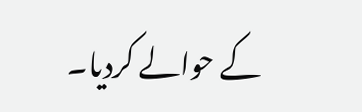کے حوالے کردیا۔